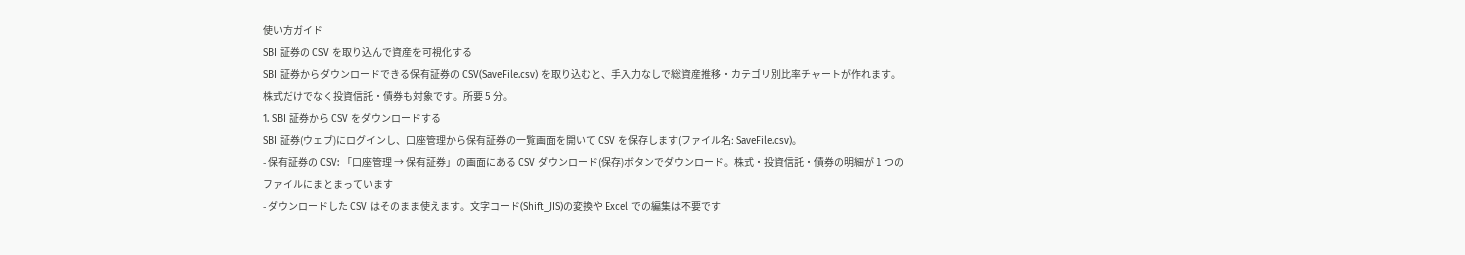使い方ガイド
SBI 証券の CSV を取り込んで資産を可視化する
SBI 証券からダウンロードできる保有証券の CSV(SaveFile.csv) を取り込むと、手入力なしで総資産推移・カテゴリ別比率チャートが作れます。株式だけでなく投資信託・債券も対象です。所要 5 分。
1. SBI 証券から CSV をダウンロードする
SBI 証券(ウェブ)にログインし、口座管理から保有証券の一覧画面を開いて CSV を保存します(ファイル名: SaveFile.csv)。
- 保有証券の CSV: 「口座管理 → 保有証券」の画面にある CSV ダウンロード(保存)ボタンでダウンロード。株式・投資信託・債券の明細が 1 つのファイルにまとまっています
- ダウンロードした CSV はそのまま使えます。文字コード(Shift_JIS)の変換や Excel での編集は不要です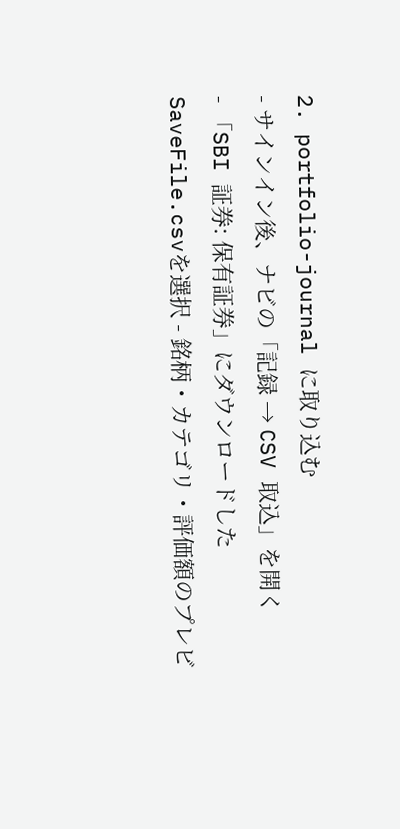2. portfolio-journal に取り込む
- サインイン後、ナビの「記録 → CSV 取込」を開く
- 「SBI 証券: 保有証券」にダウンロードした
SaveFile.csvを選択 - 銘柄・カテゴリ・評価額のプレビ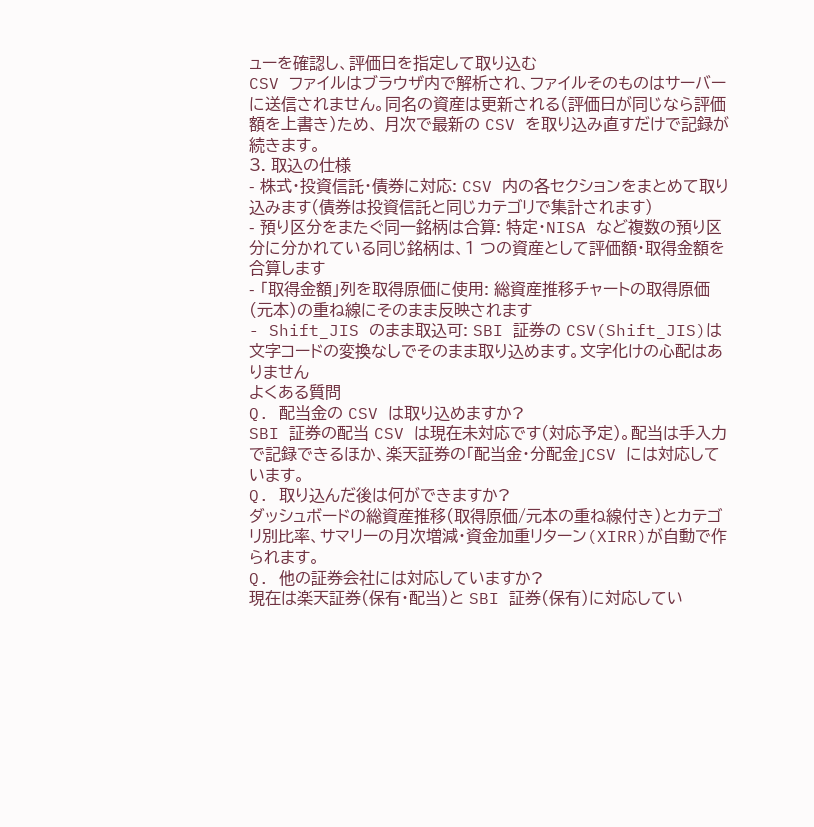ューを確認し、評価日を指定して取り込む
CSV ファイルはブラウザ内で解析され、ファイルそのものはサーバーに送信されません。同名の資産は更新される(評価日が同じなら評価額を上書き)ため、 月次で最新の CSV を取り込み直すだけで記録が続きます。
3. 取込の仕様
- 株式・投資信託・債券に対応: CSV 内の各セクションをまとめて取り込みます(債券は投資信託と同じカテゴリで集計されます)
- 預り区分をまたぐ同一銘柄は合算: 特定・NISA など複数の預り区分に分かれている同じ銘柄は、1 つの資産として評価額・取得金額を合算します
- 「取得金額」列を取得原価に使用: 総資産推移チャートの取得原価(元本)の重ね線にそのまま反映されます
- Shift_JIS のまま取込可: SBI 証券の CSV(Shift_JIS)は文字コードの変換なしでそのまま取り込めます。文字化けの心配はありません
よくある質問
Q. 配当金の CSV は取り込めますか?
SBI 証券の配当 CSV は現在未対応です(対応予定)。配当は手入力で記録できるほか、楽天証券の「配当金・分配金」CSV には対応しています。
Q. 取り込んだ後は何ができますか?
ダッシュボードの総資産推移(取得原価/元本の重ね線付き)とカテゴリ別比率、サマリーの月次増減・資金加重リターン(XIRR)が自動で作られます。
Q. 他の証券会社には対応していますか?
現在は楽天証券(保有・配当)と SBI 証券(保有)に対応してい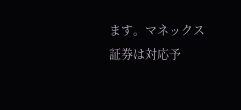ます。マネックス証券は対応予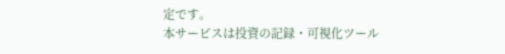定です。
本サービスは投資の記録・可視化ツール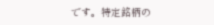です。特定銘柄の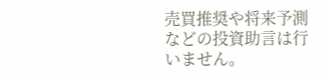売買推奨や将来予測などの投資助言は行いません。